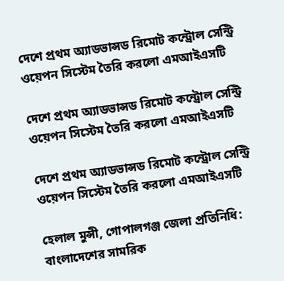দেশে প্রথম অ্যাডভান্সড রিমোট কন্ট্রোল সেন্ট্রি ওয়েপন সিস্টেম তৈরি করলো এমআইএসটি

দেশে প্রথম অ্যাডভান্সড রিমোট কন্ট্রোল সেন্ট্রি ওয়েপন সিস্টেম তৈরি করলো এমআইএসটি

দেশে প্রথম অ্যাডভান্সড রিমোট কন্ট্রোল সেন্ট্রি ওয়েপন সিস্টেম তৈরি করলো এমআইএসটি

হেলাল মুন্সী, গোপালগঞ্জ জেলা প্রতিনিধি: বাংলাদেশের সামরিক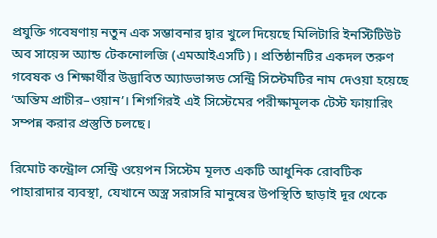প্রযুক্তি গবেষণায় নতুন এক সম্ভাবনার দ্বার খুলে দিয়েছে মিলিটারি ইনস্টিটিউট অব সায়েন্স অ্যান্ড টেকনোলজি (এমআইএসটি)। প্রতিষ্ঠানটির একদল তরুণ গবেষক ও শিক্ষার্থীর উদ্ভাবিত অ্যাডভান্সড সেন্ট্রি সিস্টেমটির নাম দেওয়া হয়েছে ‘অন্তিম প্রাচীর–ওয়ান’। শিগগিরই এই সিস্টেমের পরীক্ষামূলক টেস্ট ফায়ারিং সম্পন্ন করার প্রস্তুতি চলছে।

রিমোট কন্ট্রোল সেন্ট্রি ওয়েপন সিস্টেম মূলত একটি আধুনিক রোবটিক পাহারাদার ব্যবস্থা, যেখানে অস্ত্র সরাসরি মানুষের উপস্থিতি ছাড়াই দূর থেকে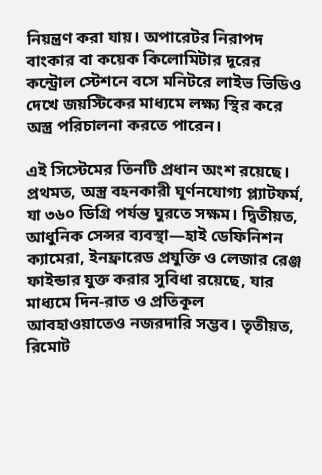নিয়ন্ত্রণ করা যায়। অপারেটর নিরাপদ বাংকার বা কয়েক কিলোমিটার দূরের কন্ট্রোল স্টেশনে বসে মনিটরে লাইভ ভিডিও দেখে জয়স্টিকের মাধ্যমে লক্ষ্য স্থির করে অস্ত্র পরিচালনা করতে পারেন।

এই সিস্টেমের তিনটি প্রধান অংশ রয়েছে। প্রথমত, অস্ত্র বহনকারী ঘূর্ণনযোগ্য প্ল্যাটফর্ম, যা ৩৬০ ডিগ্রি পর্যন্ত ঘুরতে সক্ষম। দ্বিতীয়ত, আধুনিক সেন্সর ব্যবস্থা—হাই ডেফিনিশন ক্যামেরা, ইনফ্রারেড প্রযুক্তি ও লেজার রেঞ্জ ফাইন্ডার যুক্ত করার সুবিধা রয়েছে, যার মাধ্যমে দিন-রাত ও প্রতিকূল আবহাওয়াতেও নজরদারি সম্ভব। তৃতীয়ত, রিমোট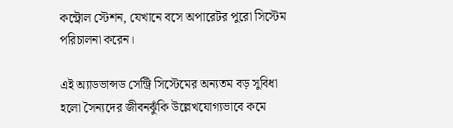কন্ট্রোল স্টেশন, যেখানে বসে অপারেটর পুরো সিস্টেম পরিচালনা করেন।

এই অ্যাডভান্সড সেন্ট্রি সিস্টেমের অন্যতম বড় সুবিধা হলো সৈন্যদের জীবনঝুঁকি উল্লেখযোগ্যভাবে কমে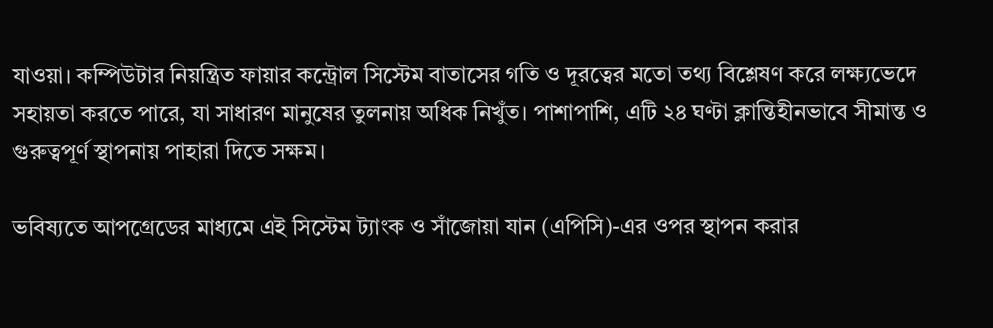যাওয়া। কম্পিউটার নিয়ন্ত্রিত ফায়ার কন্ট্রোল সিস্টেম বাতাসের গতি ও দূরত্বের মতো তথ্য বিশ্লেষণ করে লক্ষ্যভেদে সহায়তা করতে পারে, যা সাধারণ মানুষের তুলনায় অধিক নিখুঁত। পাশাপাশি, এটি ২৪ ঘণ্টা ক্লান্তিহীনভাবে সীমান্ত ও গুরুত্বপূর্ণ স্থাপনায় পাহারা দিতে সক্ষম।

ভবিষ্যতে আপগ্রেডের মাধ্যমে এই সিস্টেম ট্যাংক ও সাঁজোয়া যান (এপিসি)-এর ওপর স্থাপন করার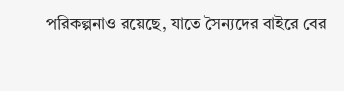পরিকল্পনাও রয়েছে, যাতে সৈন্যদের বাইরে বের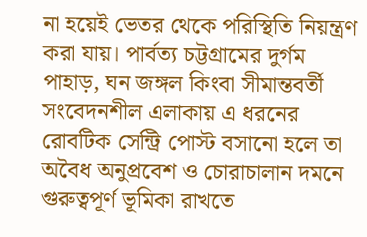না হয়েই ভেতর থেকে পরিস্থিতি নিয়ন্ত্রণ করা যায়। পার্বত্য চট্টগ্রামের দুর্গম পাহাড়, ঘন জঙ্গল কিংবা সীমান্তবর্তী সংবেদনশীল এলাকায় এ ধরনের রোবটিক সেন্ট্রি পোস্ট বসানো হলে তা অবৈধ অনুপ্রবেশ ও চোরাচালান দমনে গুরুত্বপূর্ণ ভূমিকা রাখতে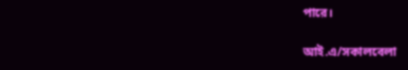পারে।

আই.এ/সকালবেলা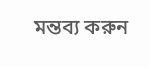মন্তব্য করুন